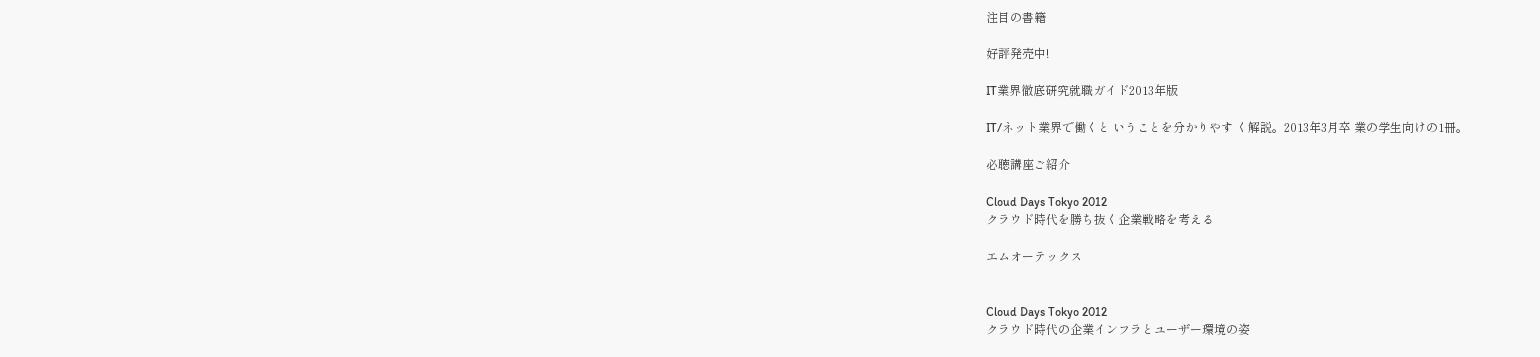注目の書籍

好評発売中!

IT業界徹底研究就職ガイド2013年版

IT/ネット業界で働くと いうことを分かりやす く解説。2013年3月卒 業の学生向けの1冊。

必聴講座ご紹介

Cloud Days Tokyo 2012
クラウド時代を勝ち抜く企業戦略を考える

エムオーテックス


Cloud Days Tokyo 2012
クラウド時代の企業インフラとユーザー環境の姿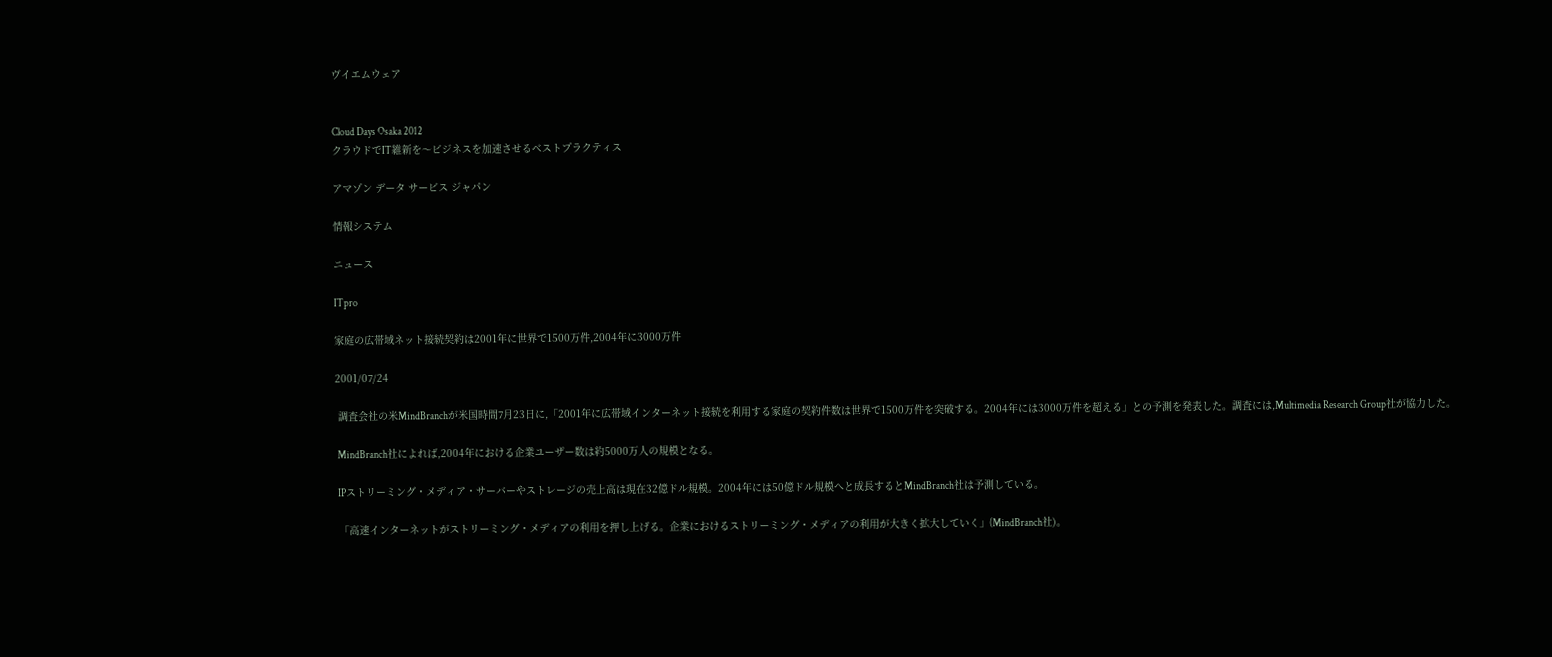ヴイエムウェア


Cloud Days Osaka 2012
クラウドでIT維新を〜ビジネスを加速させるベストプラクティス

アマゾン データ サービス ジャパン

情報システム

ニュース

ITpro

家庭の広帯域ネット接続契約は2001年に世界で1500万件,2004年に3000万件

2001/07/24

 調査会社の米MindBranchが米国時間7月23日に,「2001年に広帯域インターネット接続を利用する家庭の契約件数は世界で1500万件を突破する。2004年には3000万件を超える」との予測を発表した。調査には,Multimedia Research Group社が協力した。

 MindBranch社によれば,2004年における企業ユーザー数は約5000万人の規模となる。

 IPストリーミング・メディア・サーバーやストレージの売上高は現在32億ドル規模。2004年には50億ドル規模へと成長するとMindBranch社は予測している。

 「高速インターネットがストリーミング・メディアの利用を押し上げる。企業におけるストリーミング・メディアの利用が大きく拡大していく」(MindBranch社)。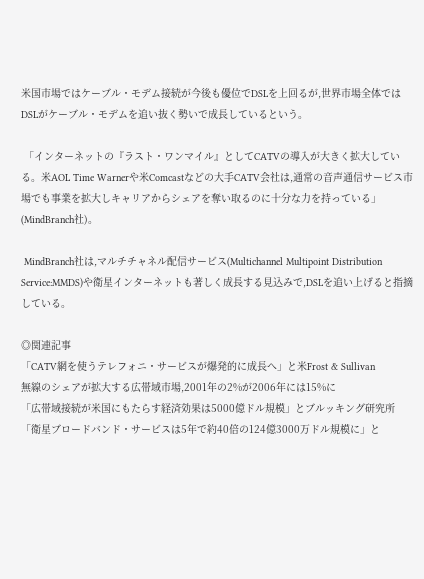米国市場ではケーブル・モデム接続が今後も優位でDSLを上回るが,世界市場全体ではDSLがケーブル・モデムを追い抜く勢いで成長しているという。

 「インターネットの『ラスト・ワンマイル』としてCATVの導入が大きく拡大している。米AOL Time Warnerや米Comcastなどの大手CATV会社は,通常の音声通信サービス市場でも事業を拡大しキャリアからシェアを奪い取るのに十分な力を持っている」(MindBranch社)。

 MindBranch社は,マルチチャネル配信サービス(Multichannel Multipoint Distribution Service:MMDS)や衛星インターネットも著しく成長する見込みで,DSLを追い上げると指摘している。

◎関連記事
「CATV網を使うテレフォニ・サービスが爆発的に成長へ」と米Frost & Sullivan
無線のシェアが拡大する広帯域市場,2001年の2%が2006年には15%に
「広帯域接続が米国にもたらす経済効果は5000億ドル規模」とブルッキング研究所
「衛星ブロードバンド・サービスは5年で約40倍の124億3000万ドル規模に」と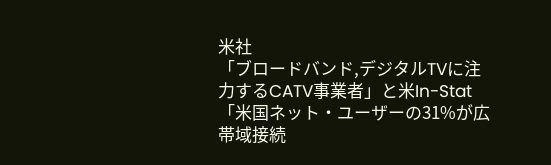米社
「ブロードバンド,デジタルTVに注力するCATV事業者」と米In-Stat
「米国ネット・ユーザーの31%が広帯域接続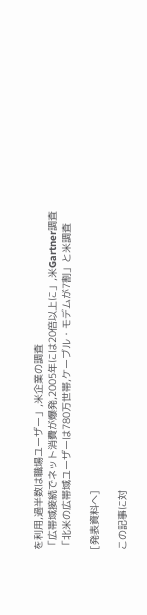を利用,過半数は職場ユーザー」,米企業の調査
「広帯域接続でネット消費が爆発,2005年には20倍以上に」,米Gartner調査
「北米の広帯域ユーザーは780万世帯,ケーブル・モデムが7割」と米調査

[発表資料へ]

この記事に対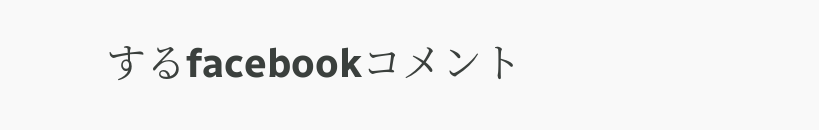するfacebookコメント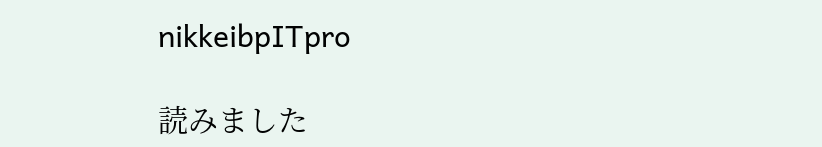nikkeibpITpro

読みました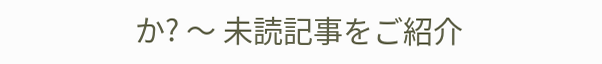か? 〜 未読記事をご紹介